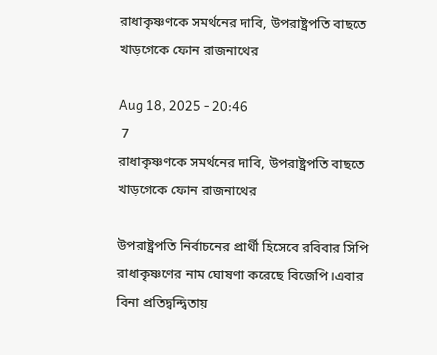রাধাকৃষ্ণণকে সমর্থনের দাবি, উপরাষ্ট্রপতি বাছতে খাড়গেকে ফোন রাজনাথের

Aug 18, 2025 - 20:46
 7
রাধাকৃষ্ণণকে সমর্থনের দাবি, উপরাষ্ট্রপতি বাছতে খাড়গেকে ফোন রাজনাথের

উপরাষ্ট্রপতি নির্বাচনের প্রার্থী হিসেবে রবিবার সিপি রাধাকৃষ্ণণের নাম ঘোষণা করেছে বিজেপি।এবার বিনা প্রতিদ্বন্দ্বিতায়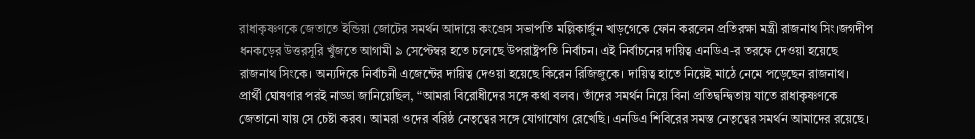রাধাকৃষ্ণণকে জেতাতে ইন্ডিয়া জোটের সমর্থন আদায়ে কংগ্রেস সভাপতি মল্লিকার্জুন খাড়গেকে ফোন করলেন প্রতিরক্ষা মন্ত্রী রাজনাথ সিং।জগদীপ ধনকড়ের উত্তরসূরি খুঁজতে আগামী ৯ সেপ্টেম্বর হতে চলেছে উপরাষ্ট্রপতি নির্বাচন। এই নির্বাচনের দায়িত্ব এনডিএ-র তরফে দেওয়া হয়েছে রাজনাথ সিংকে। অন্যদিকে নির্বাচনী এজেন্টের দায়িত্ব দেওয়া হয়েছে কিরেন রিজিজুকে। দায়িত্ব হাতে নিয়েই মাঠে নেমে পড়েছেন রাজনাথ। প্রার্থী ঘোষণার পরই নাড্ডা জানিয়েছিল, “আমরা বিরোধীদের সঙ্গে কথা বলব। তাঁদের সমর্থন নিয়ে বিনা প্রতিদ্বন্দ্বিতায় যাতে রাধাকৃষ্ণণকে জেতানো যায় সে চেষ্টা করব। আমরা ওদের বরিষ্ঠ নেতৃত্বের সঙ্গে যোগাযোগ রেখেছি। এনডিএ শিবিরের সমস্ত নেতৃত্বের সমর্থন আমাদের রয়েছে।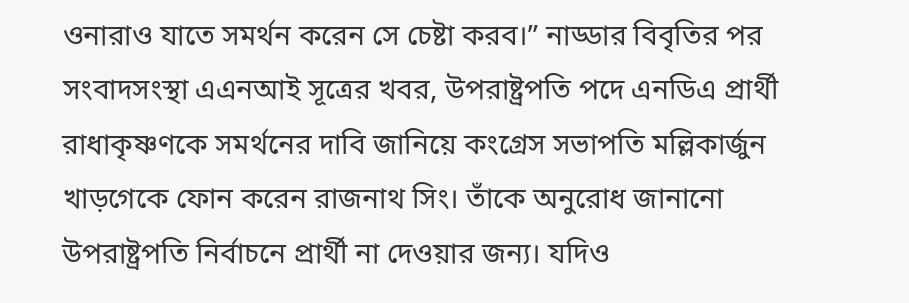ওনারাও যাতে সমর্থন করেন সে চেষ্টা করব।” নাড্ডার বিবৃতির পর সংবাদসংস্থা এএনআই সূত্রের খবর, উপরাষ্ট্রপতি পদে এনডিএ প্রার্থী রাধাকৃষ্ণণকে সমর্থনের দাবি জানিয়ে কংগ্রেস সভাপতি মল্লিকার্জুন খাড়গেকে ফোন করেন রাজনাথ সিং। তাঁকে অনুরোধ জানানো উপরাষ্ট্রপতি নির্বাচনে প্রার্থী না দেওয়ার জন্য। যদিও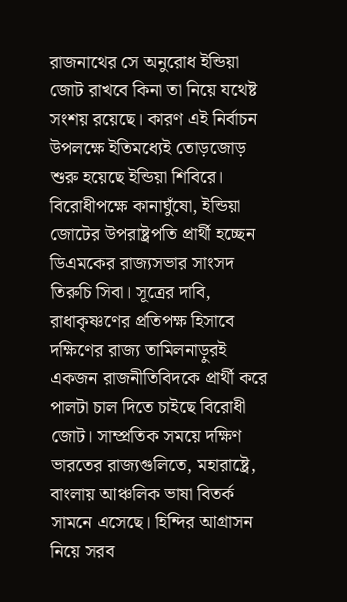রাজনাথের সে অনুরোধ ইন্ডিয়া জোট রাখবে কিনা তা নিয়ে যথেষ্ট সংশয় রয়েছে। কারণ এই নির্বাচন উপলক্ষে ইতিমধ্যেই তোড়জোড় শুরু হয়েছে ইন্ডিয়া শিবিরে। বিরোধীপক্ষে কানাঘুঁষো, ইন্ডিয়া জোটের উপরাষ্ট্রপতি প্রার্থী হচ্ছেন ডিএমকের রাজ্যসভার সাংসদ তিরুচি সিবা। সূত্রের দাবি, রাধাকৃষ্ণণের প্রতিপক্ষ হিসাবে দক্ষিণের রাজ্য তামিলনাড়ুরই একজন রাজনীতিবিদকে প্রার্থী করে পালটা চাল দিতে চাইছে বিরোধী জোট। সাম্প্রতিক সময়ে দক্ষিণ ভারতের রাজ্যগুলিতে, মহারাষ্ট্রে, বাংলায় আঞ্চলিক ভাষা বিতর্ক সামনে এসেছে। হিন্দির আগ্রাসন নিয়ে সরব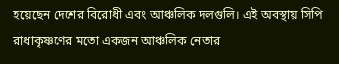হয়েছেন দেশের বিরোধী এবং আঞ্চলিক দলগুলি। এই অবস্থায় সিপি রাধাকৃষ্ণণের মতো একজন আঞ্চলিক নেতার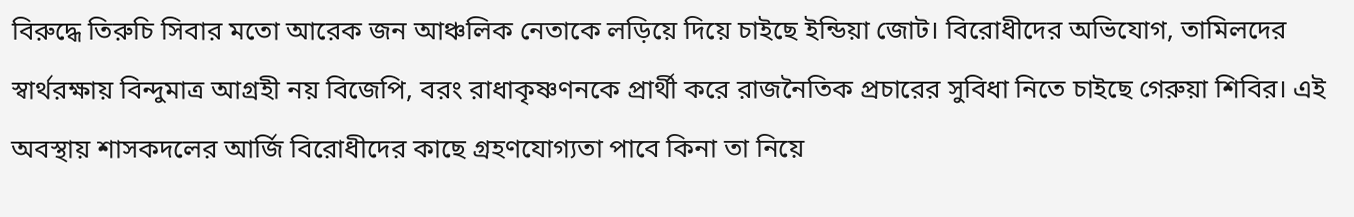বিরুদ্ধে তিরুচি সিবার মতো আরেক জন আঞ্চলিক নেতাকে লড়িয়ে দিয়ে চাইছে ইন্ডিয়া জোট। বিরোধীদের অভিযোগ, তামিলদের স্বার্থরক্ষায় বিন্দুমাত্র আগ্রহী নয় বিজেপি, বরং রাধাকৃষ্ণণনকে প্রার্থী করে রাজনৈতিক প্রচারের সুবিধা নিতে চাইছে গেরুয়া শিবির। এই অবস্থায় শাসকদলের আর্জি বিরোধীদের কাছে গ্রহণযোগ্যতা পাবে কিনা তা নিয়ে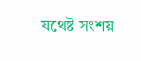যথেষ্ট সংশয়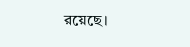রয়েছে।